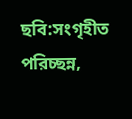ছবি:সংগৃহীত
পরিচ্ছন্ন,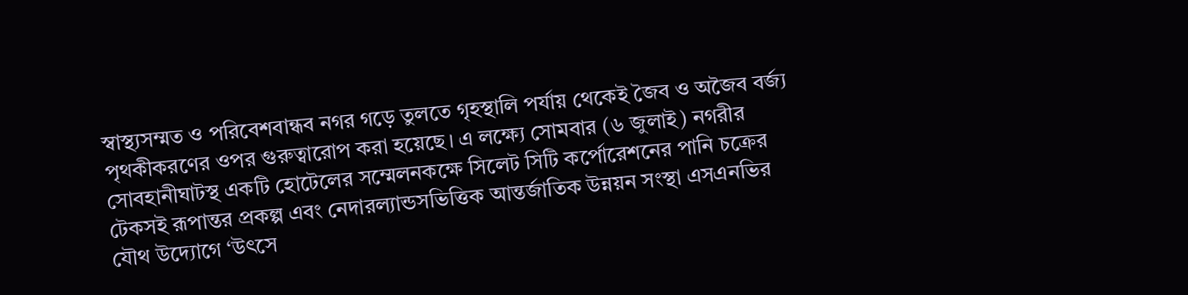স্বাস্থ্যসম্মত ও পরিবেশবান্ধব নগর গড়ে তুলতে গৃহস্থালি পর্যায় থেকেই জৈব ও অজৈব বর্জ্য পৃথকীকরণের ওপর গুরুত্বারোপ করা হয়েছে। এ লক্ষ্যে সোমবার (৬ জুলাই) নগরীর সোবহানীঘাটস্থ একটি হোটেলের সম্মেলনকক্ষে সিলেট সিটি কর্পোরেশনের পানি চক্রের টেকসই রূপান্তর প্রকল্প এবং নেদারল্যান্ডসভিত্তিক আন্তর্জাতিক উন্নয়ন সংস্থা এসএনভির যৌথ উদ্যোগে ‘উৎসে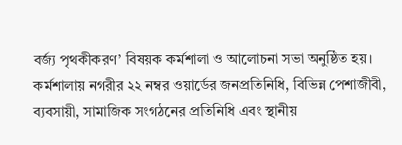বর্জ্য পৃথকীকরণ’ বিষয়ক কর্মশালা ও আলোচনা সভা অনুষ্ঠিত হয়।
কর্মশালায় নগরীর ২২ নম্বর ওয়ার্ডের জনপ্রতিনিধি, বিভিন্ন পেশাজীবী, ব্যবসায়ী, সামাজিক সংগঠনের প্রতিনিধি এবং স্থানীয়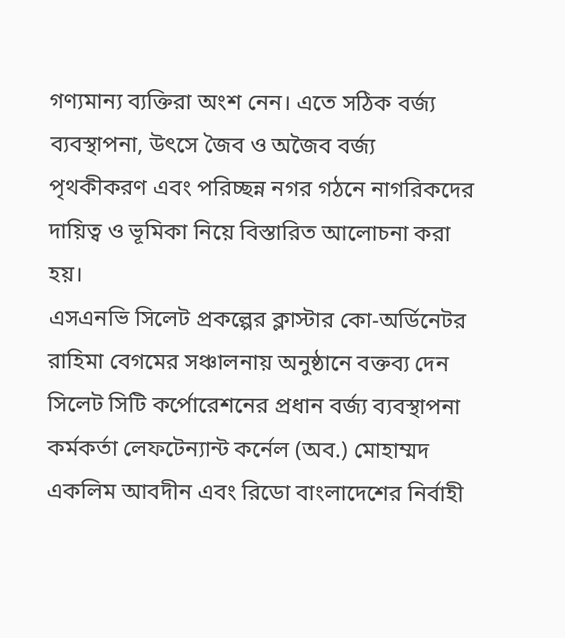গণ্যমান্য ব্যক্তিরা অংশ নেন। এতে সঠিক বর্জ্য ব্যবস্থাপনা, উৎসে জৈব ও অজৈব বর্জ্য পৃথকীকরণ এবং পরিচ্ছন্ন নগর গঠনে নাগরিকদের দায়িত্ব ও ভূমিকা নিয়ে বিস্তারিত আলোচনা করা হয়।
এসএনভি সিলেট প্রকল্পের ক্লাস্টার কো-অর্ডিনেটর রাহিমা বেগমের সঞ্চালনায় অনুষ্ঠানে বক্তব্য দেন সিলেট সিটি কর্পোরেশনের প্রধান বর্জ্য ব্যবস্থাপনা কর্মকর্তা লেফটেন্যান্ট কর্নেল (অব.) মোহাম্মদ একলিম আবদীন এবং রিডো বাংলাদেশের নির্বাহী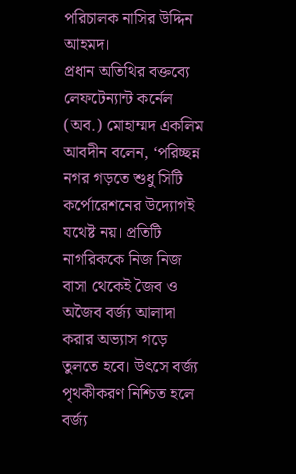পরিচালক নাসির উদ্দিন আহমদ।
প্রধান অতিথির বক্তব্যে লেফটেন্যান্ট কর্নেল (অব.) মোহাম্মদ একলিম আবদীন বলেন, ‘পরিচ্ছন্ন নগর গড়তে শুধু সিটি কর্পোরেশনের উদ্যোগই যথেষ্ট নয়। প্রতিটি নাগরিককে নিজ নিজ বাসা থেকেই জৈব ও অজৈব বর্জ্য আলাদা করার অভ্যাস গড়ে তুলতে হবে। উৎসে বর্জ্য পৃথকীকরণ নিশ্চিত হলে বর্জ্য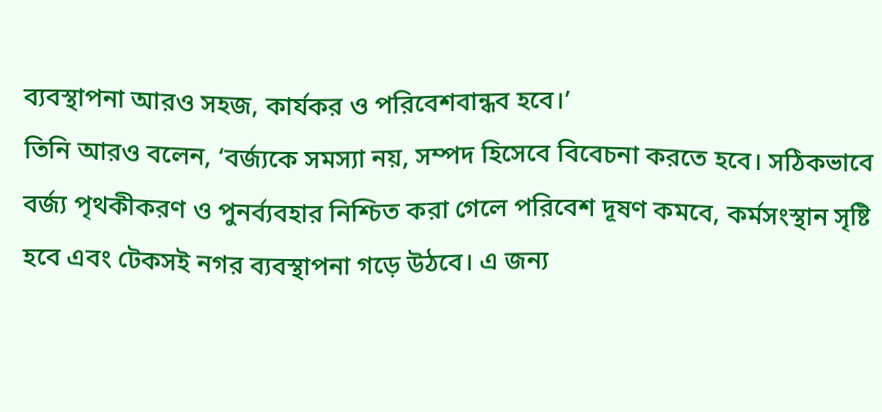ব্যবস্থাপনা আরও সহজ, কার্যকর ও পরিবেশবান্ধব হবে।’
তিনি আরও বলেন, ‘বর্জ্যকে সমস্যা নয়, সম্পদ হিসেবে বিবেচনা করতে হবে। সঠিকভাবে বর্জ্য পৃথকীকরণ ও পুনর্ব্যবহার নিশ্চিত করা গেলে পরিবেশ দূষণ কমবে, কর্মসংস্থান সৃষ্টি হবে এবং টেকসই নগর ব্যবস্থাপনা গড়ে উঠবে। এ জন্য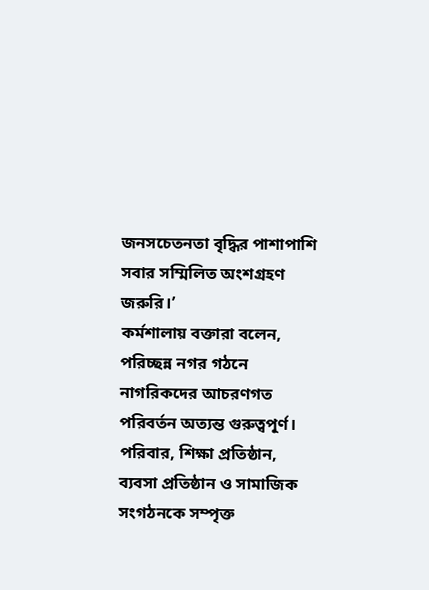জনসচেতনতা বৃদ্ধির পাশাপাশি সবার সম্মিলিত অংশগ্রহণ জরুরি।’
কর্মশালায় বক্তারা বলেন, পরিচ্ছন্ন নগর গঠনে নাগরিকদের আচরণগত পরিবর্তন অত্যন্ত গুরুত্বপূর্ণ। পরিবার, শিক্ষা প্রতিষ্ঠান, ব্যবসা প্রতিষ্ঠান ও সামাজিক সংগঠনকে সম্পৃক্ত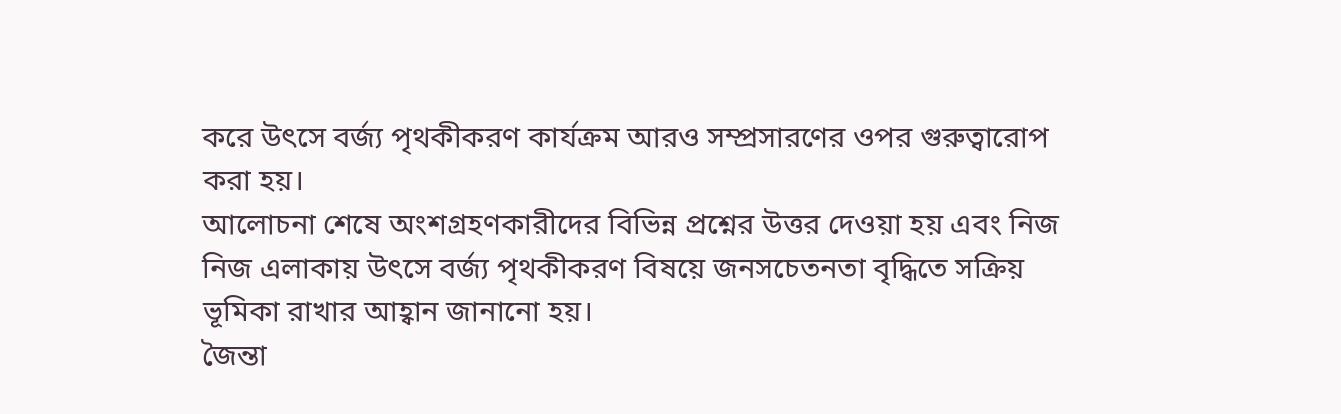করে উৎসে বর্জ্য পৃথকীকরণ কার্যক্রম আরও সম্প্রসারণের ওপর গুরুত্বারোপ করা হয়।
আলোচনা শেষে অংশগ্রহণকারীদের বিভিন্ন প্রশ্নের উত্তর দেওয়া হয় এবং নিজ নিজ এলাকায় উৎসে বর্জ্য পৃথকীকরণ বিষয়ে জনসচেতনতা বৃদ্ধিতে সক্রিয় ভূমিকা রাখার আহ্বান জানানো হয়।
জৈন্তা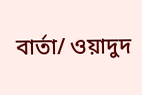বার্তা/ ওয়াদুদ